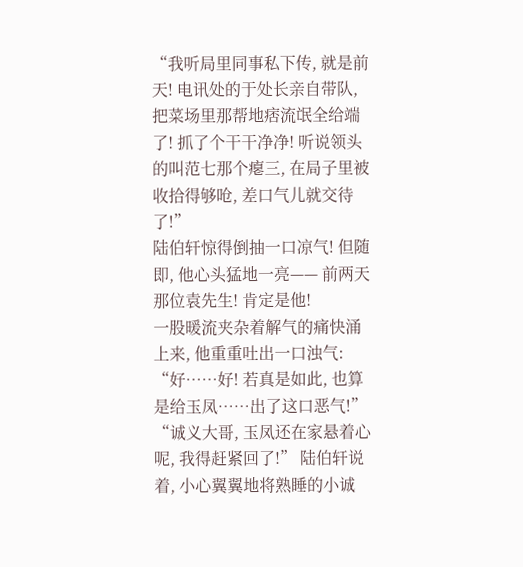“我听局里同事私下传, 就是前天! 电讯处的于处长亲自带队, 把菜场里那帮地痞流氓全给端了! 抓了个干干净净! 听说领头的叫范七那个瘪三, 在局子里被收拾得够呛, 差口气儿就交待了!”
陆伯轩惊得倒抽一口凉气! 但随即, 他心头猛地一亮—— 前两天那位袁先生! 肯定是他!
一股暖流夹杂着解气的痛快涌上来, 他重重吐出一口浊气: “好……好! 若真是如此, 也算是给玉凤……出了这口恶气!”
“诚义大哥, 玉凤还在家悬着心呢, 我得赶紧回了!” 陆伯轩说着, 小心翼翼地将熟睡的小诚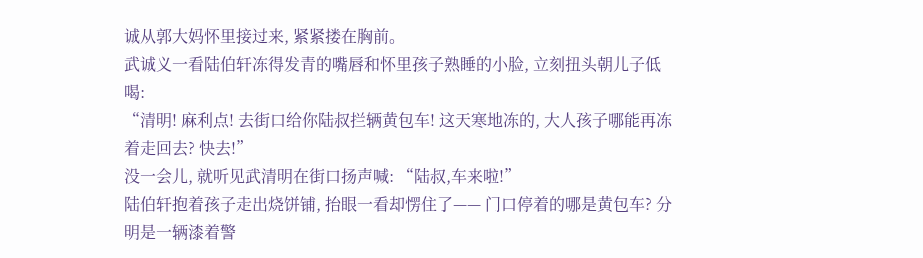诚从郭大妈怀里接过来, 紧紧搂在胸前。
武诚义一看陆伯轩冻得发青的嘴唇和怀里孩子熟睡的小脸, 立刻扭头朝儿子低喝:
“清明! 麻利点! 去街口给你陆叔拦辆黄包车! 这天寒地冻的, 大人孩子哪能再冻着走回去? 快去!”
没一会儿, 就听见武清明在街口扬声喊: “陆叔,车来啦!”
陆伯轩抱着孩子走出烧饼铺, 抬眼一看却愣住了—— 门口停着的哪是黄包车? 分明是一辆漆着警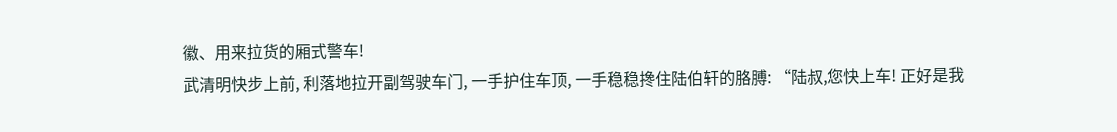徽、用来拉货的厢式警车!
武清明快步上前, 利落地拉开副驾驶车门, 一手护住车顶, 一手稳稳搀住陆伯轩的胳膊: “陆叔,您快上车! 正好是我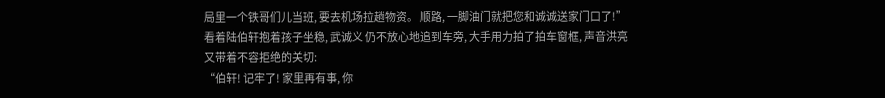局里一个铁哥们儿当班, 要去机场拉趟物资。 顺路, 一脚油门就把您和诚诚送家门口了!”
看着陆伯轩抱着孩子坐稳, 武诚义 仍不放心地追到车旁, 大手用力拍了拍车窗框, 声音洪亮又带着不容拒绝的关切:
“伯轩! 记牢了! 家里再有事, 你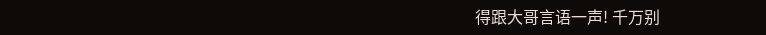得跟大哥言语一声! 千万别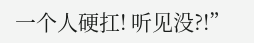一个人硬扛! 听见没?!”